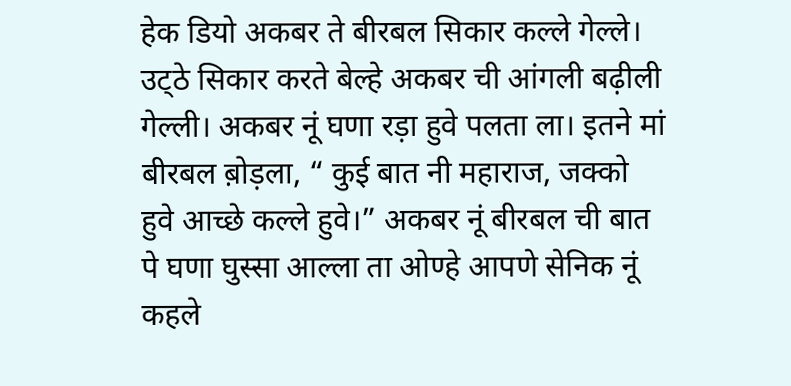हेक डियो अकबर ते बीरबल सिकार कल्‍ले गेल्‍ले। उट्‍ठे सिकार करते बेल्हे अकबर ची आंगली बढ़ीली गेल्‍ली। अकबर नूं घणा रड़ा हुवे पलता ला। इतने मां बीरबल ब़ोड़ला, “ कुई बात नी महाराज, जक्‍को हुवे आच्छे कल्‍ले हुवे।” अकबर नूं बीरबल ची बात पे घणा घुस्‍सा आल्‍ला ता ओण्हे आपणे सेनिक नूं कहले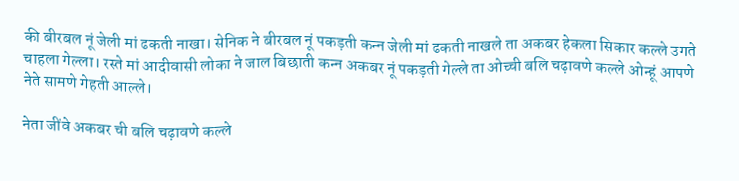की बीरबल नूं जेली मां ढकती नाखा। सेनिक ने बीरबल नूं पकड़ती कन्‍न जेली मां ढकती नाखले ता अकबर हेकला सिकार कल्‍ले उगते चाहला गेल्‍ला। रस्ते मां आदीवासी लोका ने जाल बिछाती कन्‍न अकबर नूं पकड़ती गेल्‍ले ता ओच्‍ची बलि चढ़ावणे कल्‍ले ओन्हूं आपणे नेते सामणे गेहती आल्‍ले।

नेता जींवे अकबर ची बलि चढ़ावणे कल्‍ले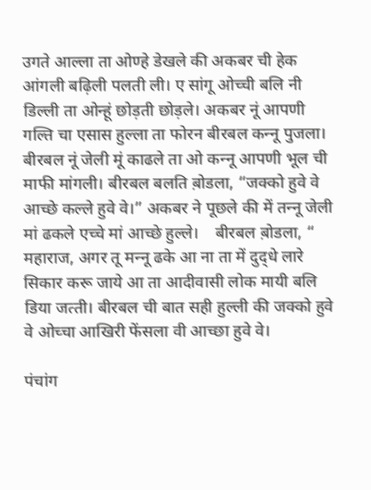उगते आल्‍ला ता ओण्हे डेखले की अकबर ची हेक आंगली बढ़िली पलती ली। ए सांगू ओच्‍ची बलि नी डिल्‍ली ता ओन्हूं छोड़ती छोड़ले। अकबर नूं आपणी गल्ति चा एसास हुल्‍ला ता फोरन बीरबल कन्‍नू पुजला। बीरबल नूं जेली मूं काढले ता ओ कन्‍नू आपणी भूल ची माफी मांगली। बीरबल बलति ब़ोडला, “जक्‍को हुवे वे आच्छे कल्‍ले हुवे वे।” अकबर ने पूछले की में तन्‍नू जेली मां ढकले एच्‍चे मां आच्छे हुल्‍ले।    बीरबल ब़ोडला, “ महाराज, अगर तू मन्‍नू ढके आ ना ता में दुद्‍धे लारे सिकार करू जाये आ ता आदीवासी लोक मायी बलि डिया जत्‍ती। बीरबल ची बात सही हुल्‍ली की जक्‍को हुवे वे ओच्‍चा आखिरी फेंसला वी आच्छा हुवे वे।

पंचांग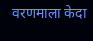वरणमाला केदा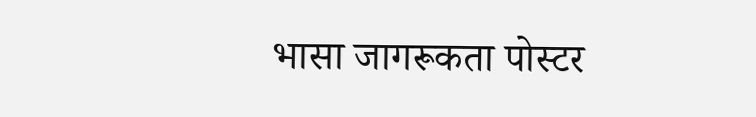भासा जागरूकता पोस्टर